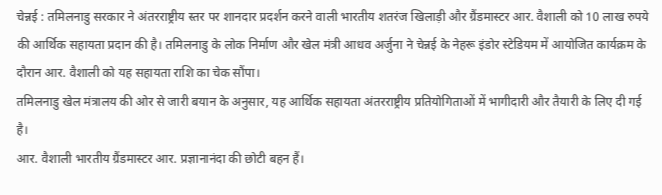चेन्नई : तमिलनाडु सरकार ने अंतरराष्ट्रीय स्तर पर शानदार प्रदर्शन करने वाली भारतीय शतरंज खिलाड़ी और ग्रैंडमास्टर आर. वैशाली को 10 लाख रुपये की आर्थिक सहायता प्रदान की है। तमिलनाडु के लोक निर्माण और खेल मंत्री आधव अर्जुना ने चेन्नई के नेहरू इंडोर स्टेडियम में आयोजित कार्यक्रम के दौरान आर. वैशाली को यह सहायता राशि का चेक सौंपा।
तमिलनाडु खेल मंत्रालय की ओर से जारी बयान के अनुसार, यह आर्थिक सहायता अंतरराष्ट्रीय प्रतियोगिताओं में भागीदारी और तैयारी के लिए दी गई है।
आर. वैशाली भारतीय ग्रैंडमास्टर आर. प्रज्ञानानंदा की छोटी बहन हैं।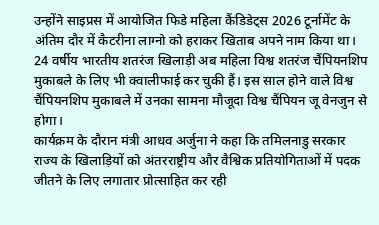उन्होंने साइप्रस में आयोजित फिडे महिला कैंडिडेट्स 2026 टूर्नामेंट के अंतिम दौर में कैटरीना लाग्नो को हराकर खिताब अपने नाम किया था।
24 वर्षीय भारतीय शतरंज खिलाड़ी अब महिला विश्व शतरंज चैंपियनशिप मुकाबले के लिए भी क्वालीफाई कर चुकी हैं। इस साल होने वाले विश्व चैंपियनशिप मुकाबले में उनका सामना मौजूदा विश्व चैंपियन जू वेनजुन से होगा।
कार्यक्रम के दौरान मंत्री आधव अर्जुना ने कहा कि तमिलनाडु सरकार राज्य के खिलाड़ियों को अंतरराष्ट्रीय और वैश्विक प्रतियोगिताओं में पदक जीतने के लिए लगातार प्रोत्साहित कर रही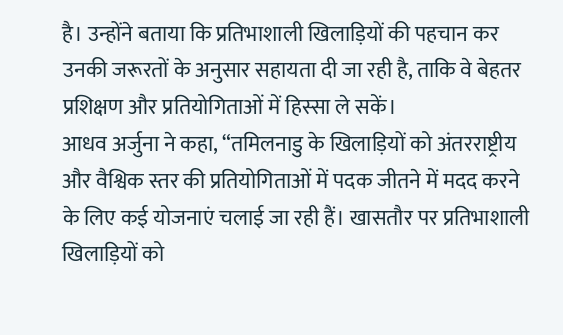है। उन्होंने बताया कि प्रतिभाशाली खिलाड़ियों की पहचान कर उनकी जरूरतों के अनुसार सहायता दी जा रही है, ताकि वे बेहतर प्रशिक्षण और प्रतियोगिताओं में हिस्सा ले सकें।
आधव अर्जुना ने कहा, “तमिलनाडु के खिलाड़ियों को अंतरराष्ट्रीय और वैश्विक स्तर की प्रतियोगिताओं में पदक जीतने में मदद करने के लिए कई योजनाएं चलाई जा रही हैं। खासतौर पर प्रतिभाशाली खिलाड़ियों को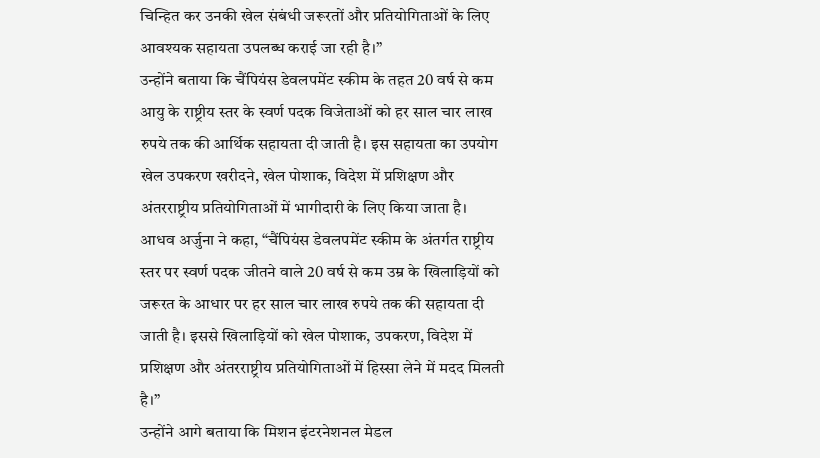चिन्हित कर उनकी खेल संबंधी जरूरतों और प्रतियोगिताओं के लिए आवश्यक सहायता उपलब्ध कराई जा रही है।”
उन्होंने बताया कि चैंपियंस डेवलपमेंट स्कीम के तहत 20 वर्ष से कम आयु के राष्ट्रीय स्तर के स्वर्ण पदक विजेताओं को हर साल चार लाख रुपये तक की आर्थिक सहायता दी जाती है। इस सहायता का उपयोग खेल उपकरण खरीदने, खेल पोशाक, विदेश में प्रशिक्षण और अंतरराष्ट्रीय प्रतियोगिताओं में भागीदारी के लिए किया जाता है।
आधव अर्जुना ने कहा, “चैंपियंस डेवलपमेंट स्कीम के अंतर्गत राष्ट्रीय स्तर पर स्वर्ण पदक जीतने वाले 20 वर्ष से कम उम्र के खिलाड़ियों को जरूरत के आधार पर हर साल चार लाख रुपये तक की सहायता दी जाती है। इससे खिलाड़ियों को खेल पोशाक, उपकरण, विदेश में प्रशिक्षण और अंतरराष्ट्रीय प्रतियोगिताओं में हिस्सा लेने में मदद मिलती है।”
उन्होंने आगे बताया कि मिशन इंटरनेशनल मेडल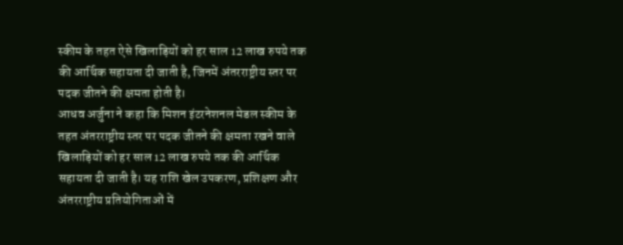स्कीम के तहत ऐसे खिलाड़ियों को हर साल 12 लाख रुपये तक की आर्थिक सहायता दी जाती है, जिनमें अंतरराष्ट्रीय स्तर पर पदक जीतने की क्षमता होती है।
आधव अर्जुना ने कहा कि मिशन इंटरनेशनल मेडल स्कीम के तहत अंतरराष्ट्रीय स्तर पर पदक जीतने की क्षमता रखने वाले खिलाड़ियों को हर साल 12 लाख रुपये तक की आर्थिक सहायता दी जाती है। यह राशि खेल उपकरण, प्रशिक्षण और अंतरराष्ट्रीय प्रतियोगिताओं में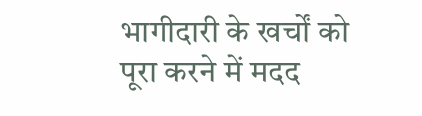भागीदारी के खर्चों को पूरा करने में मदद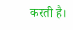करती है।